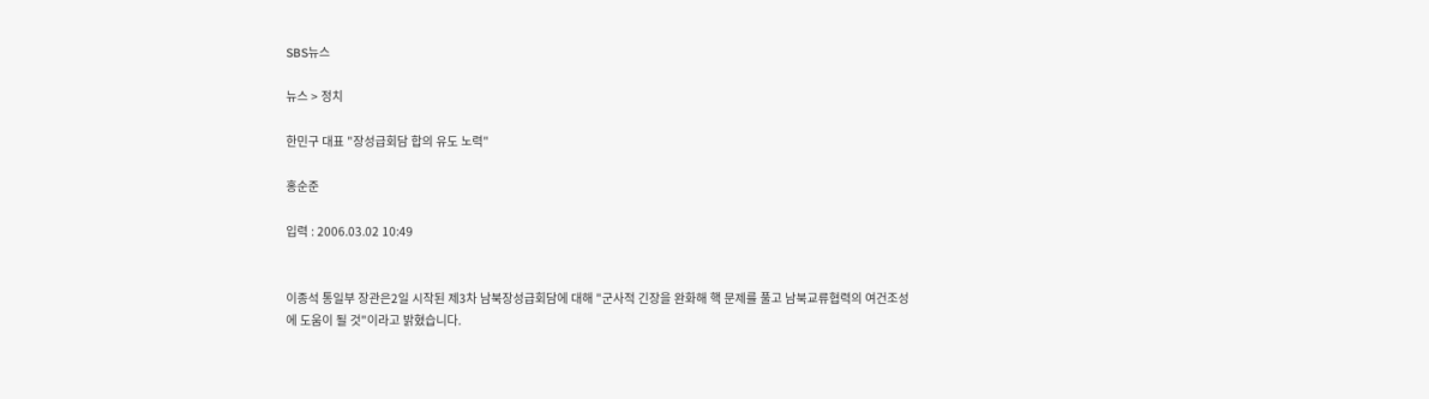SBS뉴스

뉴스 > 정치

한민구 대표 "장성급회담 합의 유도 노력"

홍순준

입력 : 2006.03.02 10:49


이종석 통일부 장관은2일 시작된 제3차 남북장성급회담에 대해 "군사적 긴장을 완화해 핵 문제를 풀고 남북교류협력의 여건조성에 도움이 될 것"이라고 밝혔습니다.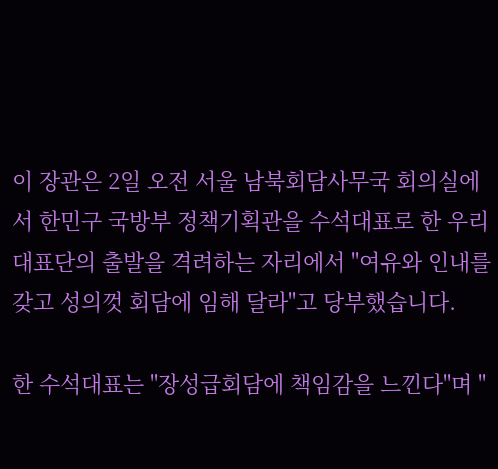이 장관은 2일 오전 서울 남북회담사무국 회의실에서 한민구 국방부 정책기획관을 수석대표로 한 우리 대표단의 출발을 격려하는 자리에서 "여유와 인내를 갖고 성의껏 회담에 임해 달라"고 당부했습니다.

한 수석대표는 "장성급회담에 책임감을 느낀다"며 "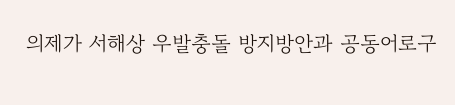의제가 서해상 우발충돌 방지방안과 공동어로구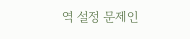역 설정 문제인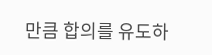만큼 합의를 유도하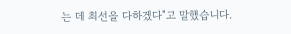는 데 최선을 다하겠다"고 말했습니다.